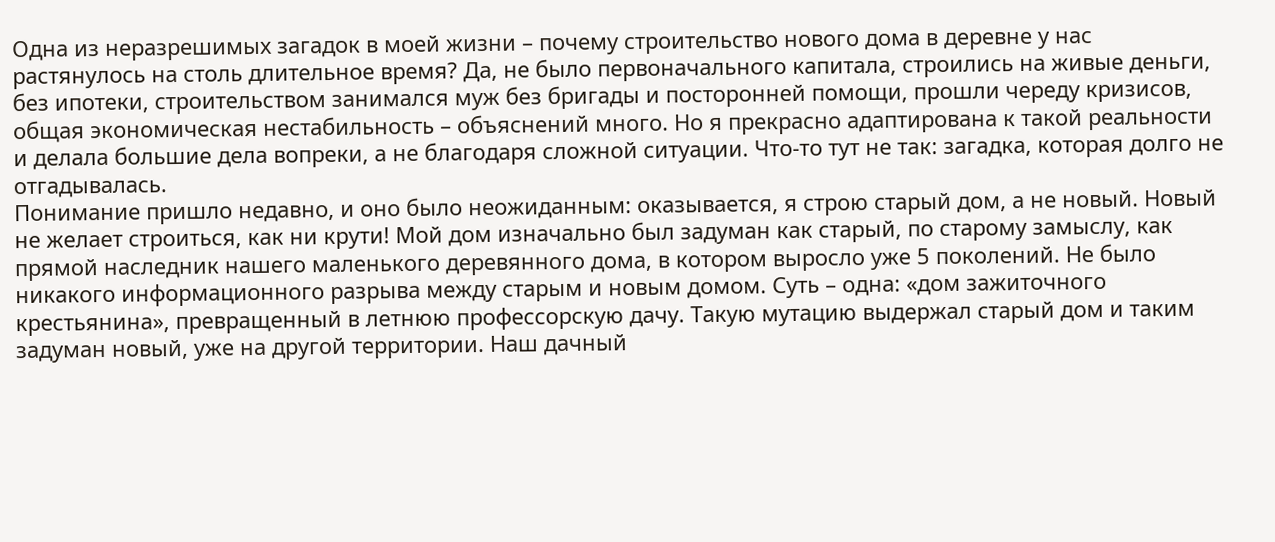Одна из неразрешимых загадок в моей жизни – почему строительство нового дома в деревне у нас растянулось на столь длительное время? Да, не было первоначального капитала, строились на живые деньги, без ипотеки, строительством занимался муж без бригады и посторонней помощи, прошли череду кризисов, общая экономическая нестабильность – объяснений много. Но я прекрасно адаптирована к такой реальности и делала большие дела вопреки, а не благодаря сложной ситуации. Что-то тут не так: загадка, которая долго не отгадывалась.
Понимание пришло недавно, и оно было неожиданным: оказывается, я строю старый дом, а не новый. Новый не желает строиться, как ни крути! Мой дом изначально был задуман как старый, по старому замыслу, как прямой наследник нашего маленького деревянного дома, в котором выросло уже 5 поколений. Не было никакого информационного разрыва между старым и новым домом. Суть – одна: «дом зажиточного крестьянина», превращенный в летнюю профессорскую дачу. Такую мутацию выдержал старый дом и таким задуман новый, уже на другой территории. Наш дачный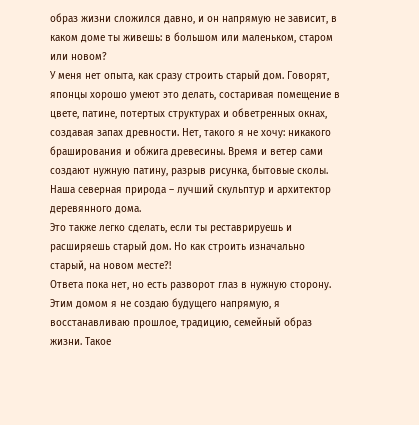образ жизни сложился давно, и он напрямую не зависит, в каком доме ты живешь: в большом или маленьком, старом или новом?
У меня нет опыта, как сразу строить старый дом. Говорят, японцы хорошо умеют это делать, состаривая помещение в цвете, патине, потертых структурах и обветренных окнах, создавая запах древности. Нет, такого я не хочу: никакого браширования и обжига древесины. Время и ветер сами создают нужную патину, разрыв рисунка, бытовые сколы. Наша северная природа – лучший скульптур и архитектор деревянного дома.
Это также легко сделать, если ты реставрируешь и расширяешь старый дом. Но как строить изначально старый, на новом месте?!
Ответа пока нет, но есть разворот глаз в нужную сторону. Этим домом я не создаю будущего напрямую, я восстанавливаю прошлое, традицию, семейный образ жизни. Такое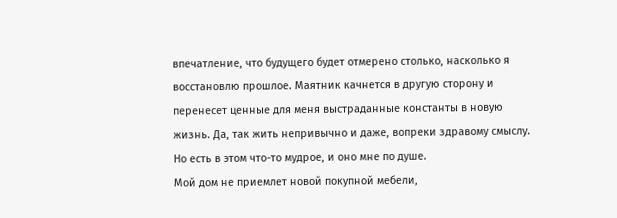впечатление, что будущего будет отмерено столько, насколько я восстановлю прошлое. Маятник качнется в другую сторону и перенесет ценные для меня выстраданные константы в новую жизнь. Да, так жить непривычно и даже, вопреки здравому смыслу. Но есть в этом что-то мудрое, и оно мне по душе.
Мой дом не приемлет новой покупной мебели,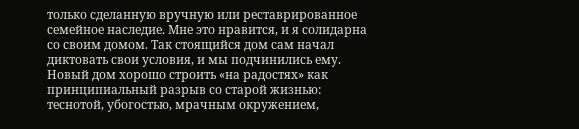только сделанную вручную или реставрированное семейное наследие. Мне это нравится, и я солидарна со своим домом. Так стоящийся дом сам начал диктовать свои условия, и мы подчинились ему.
Новый дом хорошо строить «на радостях» как принципиальный разрыв со старой жизнью: теснотой, убогостью, мрачным окружением,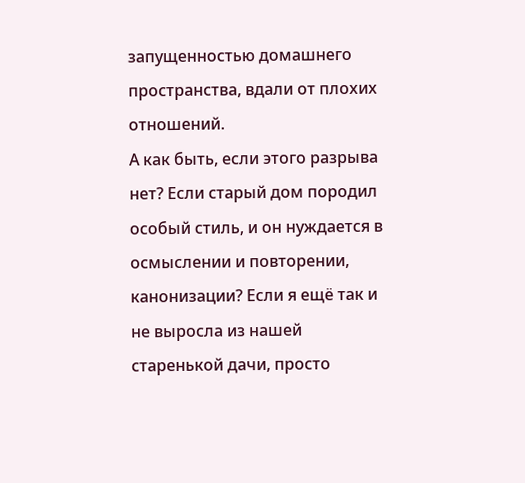запущенностью домашнего пространства, вдали от плохих отношений.
А как быть, если этого разрыва нет? Если старый дом породил особый стиль, и он нуждается в осмыслении и повторении, канонизации? Если я ещё так и не выросла из нашей старенькой дачи, просто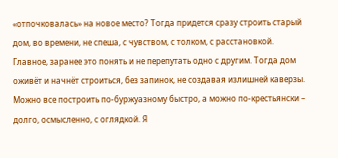«отпочковалась» на новое место? Тогда придется сразу строить старый дом, во времени, не спеша, с чувством, с толком, с расстановкой. Главное, заранее это понять и не перепутать одно с другим. Тогда дом оживёт и начнёт строиться, без запинок, не создавая излишней каверзы.
Можно все построить по-буржуазному быстро, а можно по-крестьянски – долго, осмысленно, с оглядкой. Я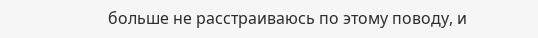больше не расстраиваюсь по этому поводу, и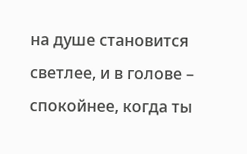на душе становится светлее, и в голове – спокойнее, когда ты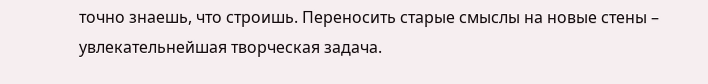точно знаешь, что строишь. Переносить старые смыслы на новые стены – увлекательнейшая творческая задача.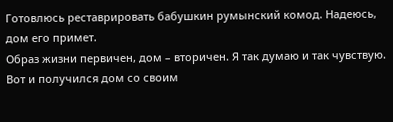Готовлюсь реставрировать бабушкин румынский комод. Надеюсь, дом его примет.
Образ жизни первичен, дом – вторичен. Я так думаю и так чувствую. Вот и получился дом со своим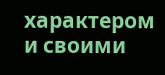характером и своими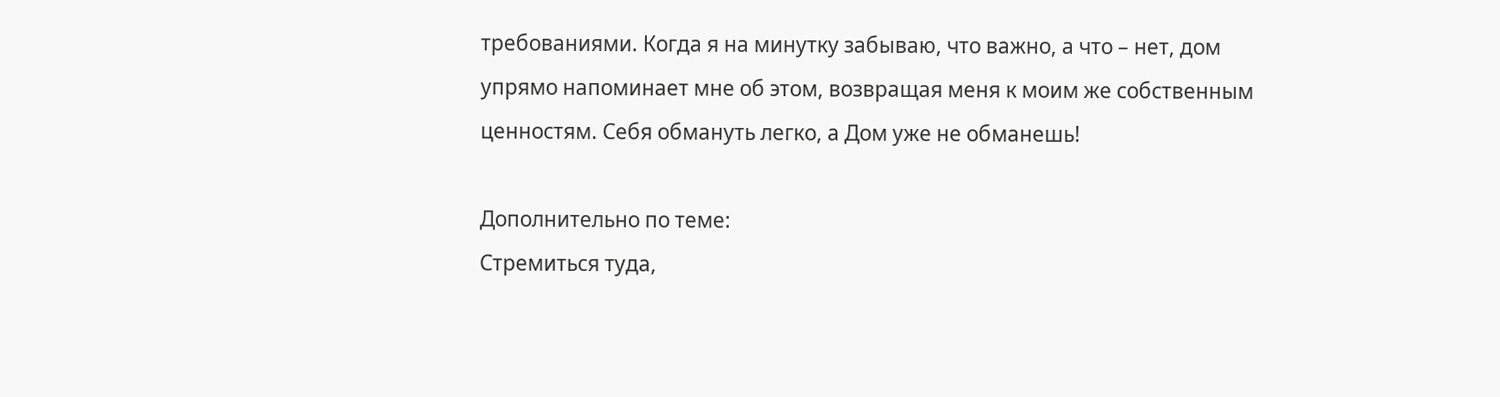требованиями. Когда я на минутку забываю, что важно, а что – нет, дом упрямо напоминает мне об этом, возвращая меня к моим же собственным ценностям. Себя обмануть легко, а Дом уже не обманешь!

Дополнительно по теме:
Стремиться туда,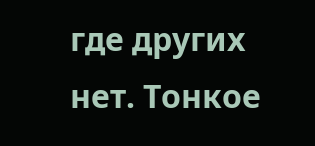где других нет. Тонкое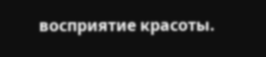восприятие красоты.